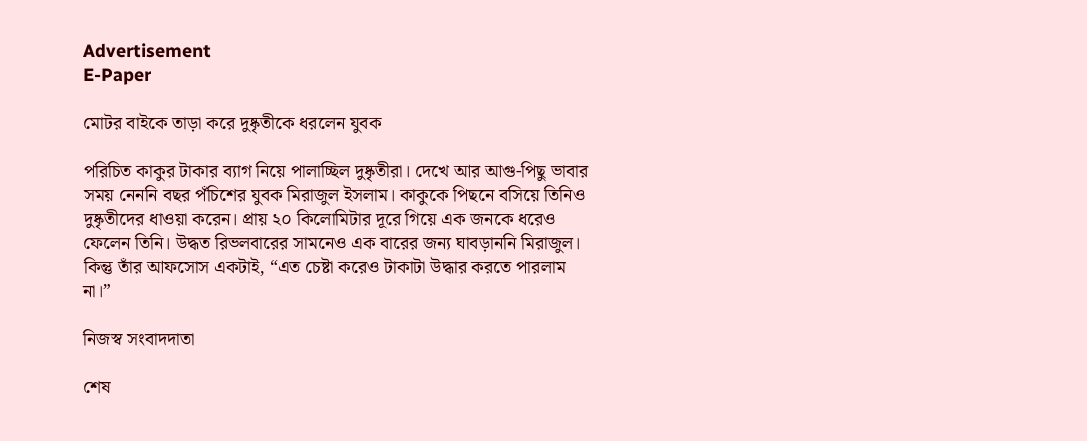Advertisement
E-Paper

মোটর বাইকে তাড়া করে দুষ্কৃতীকে ধরলেন যুবক

পরিচিত কাকুর টাকার ব্যাগ নিয়ে পালাচ্ছিল দুষ্কৃতীরা। দেখে আর আগু-পিছু ভাবার সময় নেননি বছর পঁচিশের যুবক মিরাজুল ইসলাম। কাকুকে পিছনে বসিয়ে তিনিও দুষ্কৃতীদের ধাওয়া করেন। প্রায় ২০ কিলোমিটার দূরে গিয়ে এক জনকে ধরেও ফেলেন তিনি। উদ্ধত রিভলবারের সামনেও এক বারের জন্য ঘাবড়াননি মিরাজুল। কিন্তু তাঁর আফসোস একটাই, “এত চেষ্টা করেও টাকাটা উদ্ধার করতে পারলাম না।”

নিজস্ব সংবাদদাতা

শেষ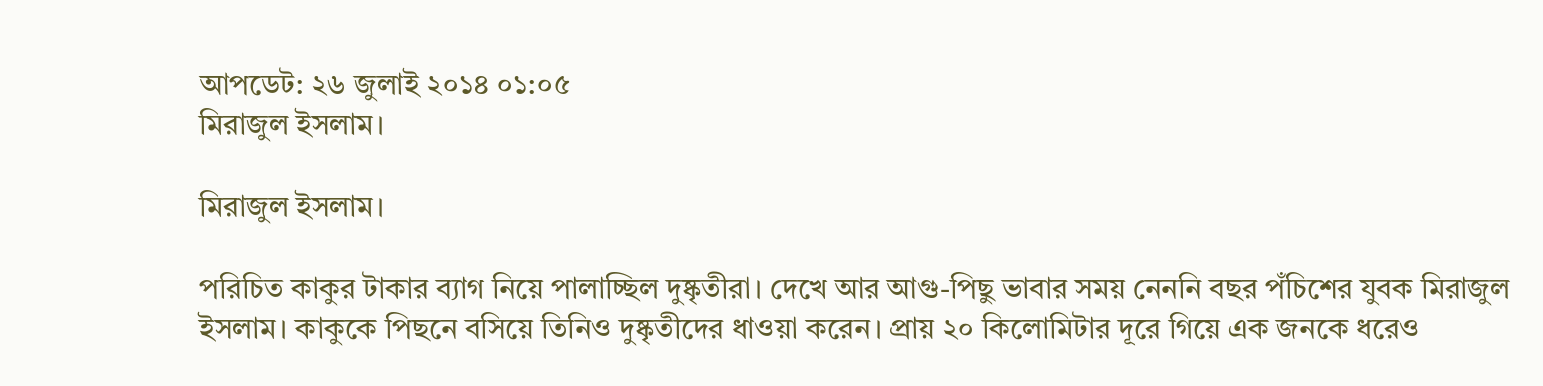আপডেট: ২৬ জুলাই ২০১৪ ০১:০৫
মিরাজুল ইসলাম।

মিরাজুল ইসলাম।

পরিচিত কাকুর টাকার ব্যাগ নিয়ে পালাচ্ছিল দুষ্কৃতীরা। দেখে আর আগু-পিছু ভাবার সময় নেননি বছর পঁচিশের যুবক মিরাজুল ইসলাম। কাকুকে পিছনে বসিয়ে তিনিও দুষ্কৃতীদের ধাওয়া করেন। প্রায় ২০ কিলোমিটার দূরে গিয়ে এক জনকে ধরেও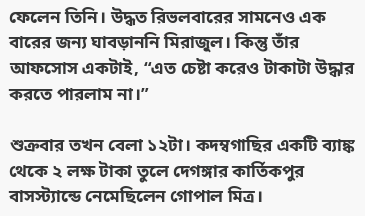ফেলেন তিনি। উদ্ধত রিভলবারের সামনেও এক বারের জন্য ঘাবড়াননি মিরাজুল। কিন্তু তাঁর আফসোস একটাই, “এত চেষ্টা করেও টাকাটা উদ্ধার করতে পারলাম না।”

শুক্রবার তখন বেলা ১২টা। কদম্বগাছির একটি ব্যাঙ্ক থেকে ২ লক্ষ টাকা তুলে দেগঙ্গার কার্তিকপুর বাসস্ট্যান্ডে নেমেছিলেন গোপাল মিত্র।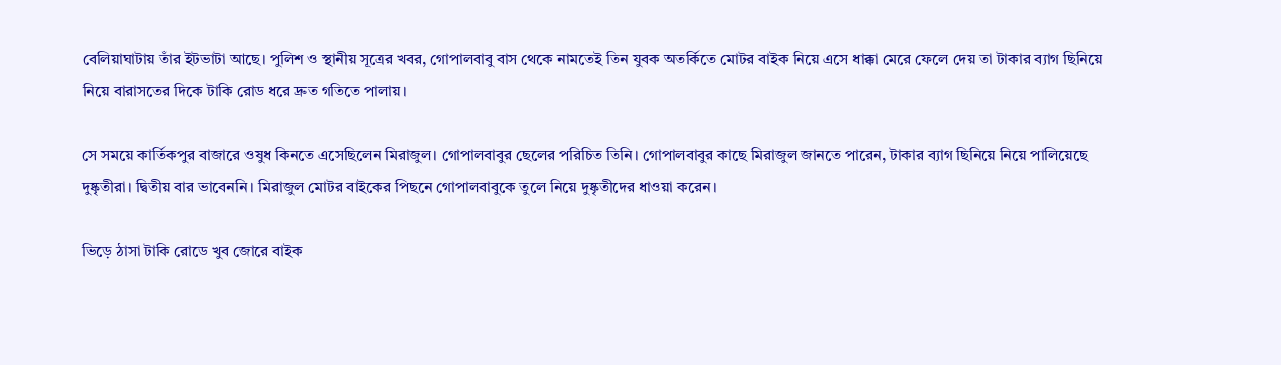বেলিয়াঘাটায় তাঁর ইটভাটা আছে। পুলিশ ও স্থানীয় সূত্রের খবর, গোপালবাবু বাস থেকে নামতেই তিন যুবক অতর্কিতে মোটর বাইক নিয়ে এসে ধাক্কা মেরে ফেলে দেয় তা টাকার ব্যাগ ছিনিয়ে নিয়ে বারাসতের দিকে টাকি রোড ধরে দ্রুত গতিতে পালায়।

সে সময়ে কার্তিকপুর বাজারে ওষুধ কিনতে এসেছিলেন মিরাজুল। গোপালবাবুর ছেলের পরিচিত তিনি। গোপালবাবুর কাছে মিরাজুল জানতে পারেন, টাকার ব্যাগ ছিনিয়ে নিয়ে পালিয়েছে দুষ্কৃতীরা। দ্বিতীয় বার ভাবেননি। মিরাজুল মোটর বাইকের পিছনে গোপালবাবুকে তুলে নিয়ে দুষ্কৃতীদের ধাওয়া করেন।

ভিড়ে ঠাসা টাকি রোডে খুব জোরে বাইক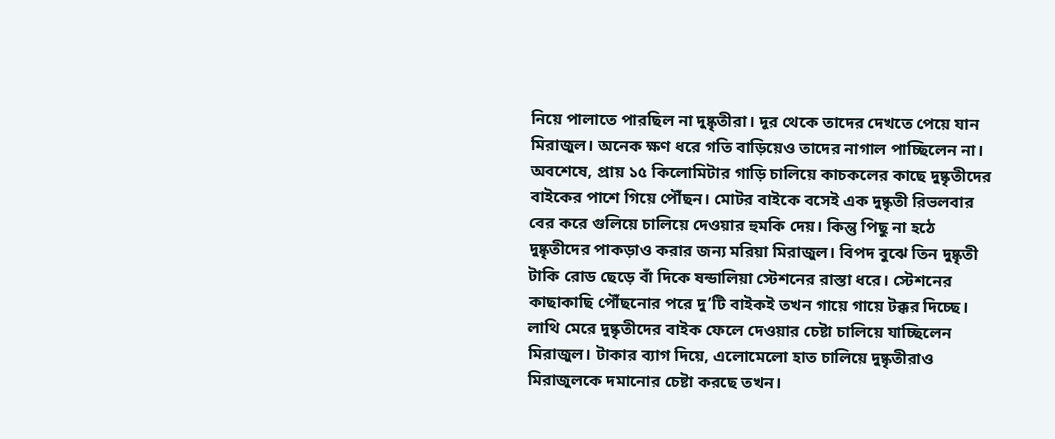নিয়ে পালাতে পারছিল না দুষ্কৃতীরা। দূর থেকে তাদের দেখতে পেয়ে যান মিরাজুল। অনেক ক্ষণ ধরে গতি বাড়িয়েও তাদের নাগাল পাচ্ছিলেন না। অবশেষে, প্রায় ১৫ কিলোমিটার গাড়ি চালিয়ে কাচকলের কাছে দুষ্কৃতীদের বাইকের পাশে গিয়ে পৌঁছন। মোটর বাইকে বসেই এক দুষ্কৃতী রিভলবার বের করে গুলিয়ে চালিয়ে দেওয়ার হুমকি দেয়। কিন্তু পিছু না হঠে দুষ্কৃতীদের পাকড়াও করার জন্য মরিয়া মিরাজুল। বিপদ বুঝে তিন দুষ্কৃতী টাকি রোড ছেড়ে বাঁ দিকে ষন্ডালিয়া স্টেশনের রাস্তা ধরে। স্টেশনের কাছাকাছি পৌঁছনোর পরে দু’টি বাইকই তখন গায়ে গায়ে টক্কর দিচ্ছে। লাথি মেরে দুষ্কৃতীদের বাইক ফেলে দেওয়ার চেষ্টা চালিয়ে যাচ্ছিলেন মিরাজুল। টাকার ব্যাগ দিয়ে, এলোমেলো হাত চালিয়ে দুষ্কৃতীরাও মিরাজুলকে দমানোর চেষ্টা করছে তখন।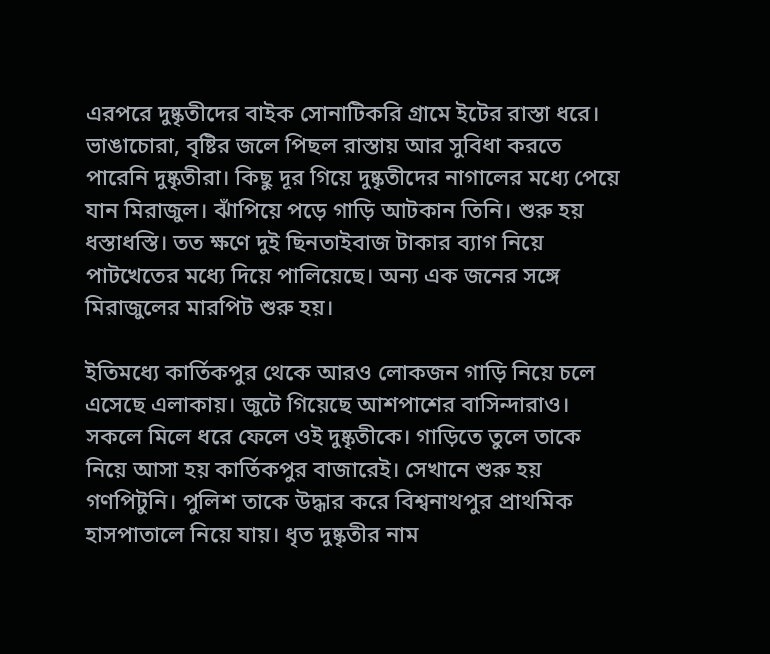এরপরে দুষ্কৃতীদের বাইক সোনাটিকরি গ্রামে ইটের রাস্তা ধরে। ভাঙাচোরা, বৃষ্টির জলে পিছল রাস্তায় আর সুবিধা করতে পারেনি দুষ্কৃতীরা। কিছু দূর গিয়ে দুষ্কৃতীদের নাগালের মধ্যে পেয়ে যান মিরাজুল। ঝাঁপিয়ে পড়ে গাড়ি আটকান তিনি। শুরু হয় ধস্তাধস্তি। তত ক্ষণে দুই ছিনতাইবাজ টাকার ব্যাগ নিয়ে পাটখেতের মধ্যে দিয়ে পালিয়েছে। অন্য এক জনের সঙ্গে মিরাজুলের মারপিট শুরু হয়।

ইতিমধ্যে কার্তিকপুর থেকে আরও লোকজন গাড়ি নিয়ে চলে এসেছে এলাকায়। জুটে গিয়েছে আশপাশের বাসিন্দারাও। সকলে মিলে ধরে ফেলে ওই দুষ্কৃতীকে। গাড়িতে তুলে তাকে নিয়ে আসা হয় কার্তিকপুর বাজারেই। সেখানে শুরু হয় গণপিটুনি। পুলিশ তাকে উদ্ধার করে বিশ্বনাথপুর প্রাথমিক হাসপাতালে নিয়ে যায়। ধৃত দুষ্কৃতীর নাম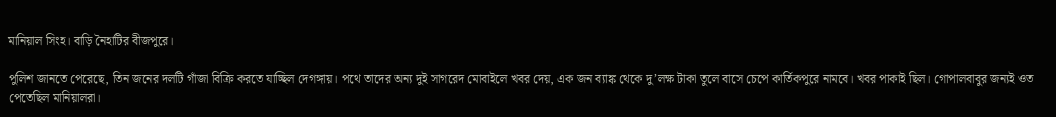মানিয়াল সিংহ। বাড়ি নৈহাটির বীজপুরে।

পুলিশ জানতে পেরেছে, তিন জনের দলটি গাঁজা বিক্রি করতে যাচ্ছিল দেগঙ্গায়। পথে তাদের অন্য দুই সাগরেদ মোবাইলে খবর দেয়, এক জন ব্যাঙ্ক থেকে দু’লক্ষ টাকা তুলে বাসে চেপে কার্তিকপুরে নামবে। খবর পাকাই ছিল। গোপালবাবুর জন্যই ওত পেতেছিল মানিয়ালরা।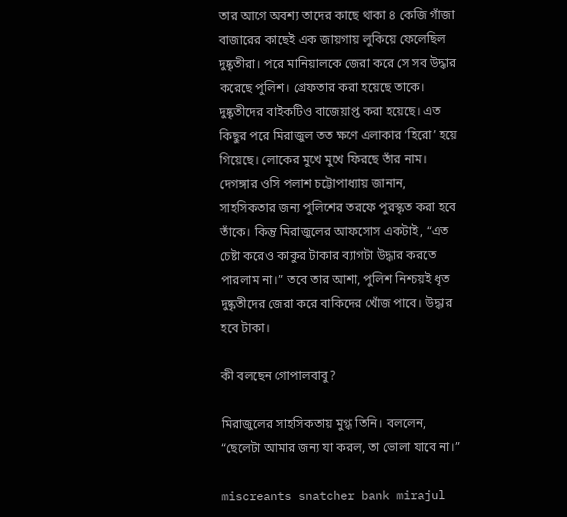তার আগে অবশ্য তাদের কাছে থাকা ৪ কেজি গাঁজা বাজারের কাছেই এক জায়গায় লুকিয়ে ফেলেছিল দুষ্কৃতীরা। পরে মানিয়ালকে জেরা করে সে সব উদ্ধার করেছে পুলিশ। গ্রেফতার করা হয়েছে তাকে। দুষ্কৃতীদের বাইকটিও বাজেয়াপ্ত করা হয়েছে। এত কিছুর পরে মিরাজুল তত ক্ষণে এলাকার ‘হিরো’ হয়ে গিয়েছে। লোকের মুখে মুখে ফিরছে তাঁর নাম। দেগঙ্গার ওসি পলাশ চট্টোপাধ্যায় জানান, সাহসিকতার জন্য পুলিশের তরফে পুরস্কৃত করা হবে তাঁকে। কিন্তু মিরাজুলের আফসোস একটাই, “এত চেষ্টা করেও কাকুর টাকার ব্যাগটা উদ্ধার করতে পারলাম না।” তবে তার আশা, পুলিশ নিশ্চয়ই ধৃত দুষ্কৃতীদের জেরা করে বাকিদের খোঁজ পাবে। উদ্ধার হবে টাকা।

কী বলছেন গোপালবাবু?

মিরাজুলের সাহসিকতায় মুগ্ধ তিনি। বললেন, “ছেলেটা আমার জন্য যা করল, তা ভোলা যাবে না।”

miscreants snatcher bank mirajul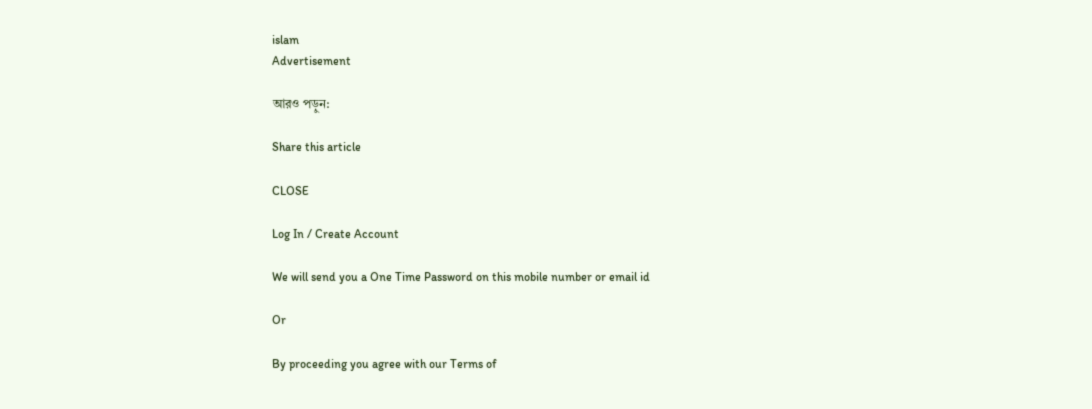islam
Advertisement

আরও পড়ুন:

Share this article

CLOSE

Log In / Create Account

We will send you a One Time Password on this mobile number or email id

Or

By proceeding you agree with our Terms of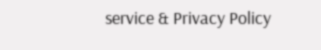service & Privacy Policy